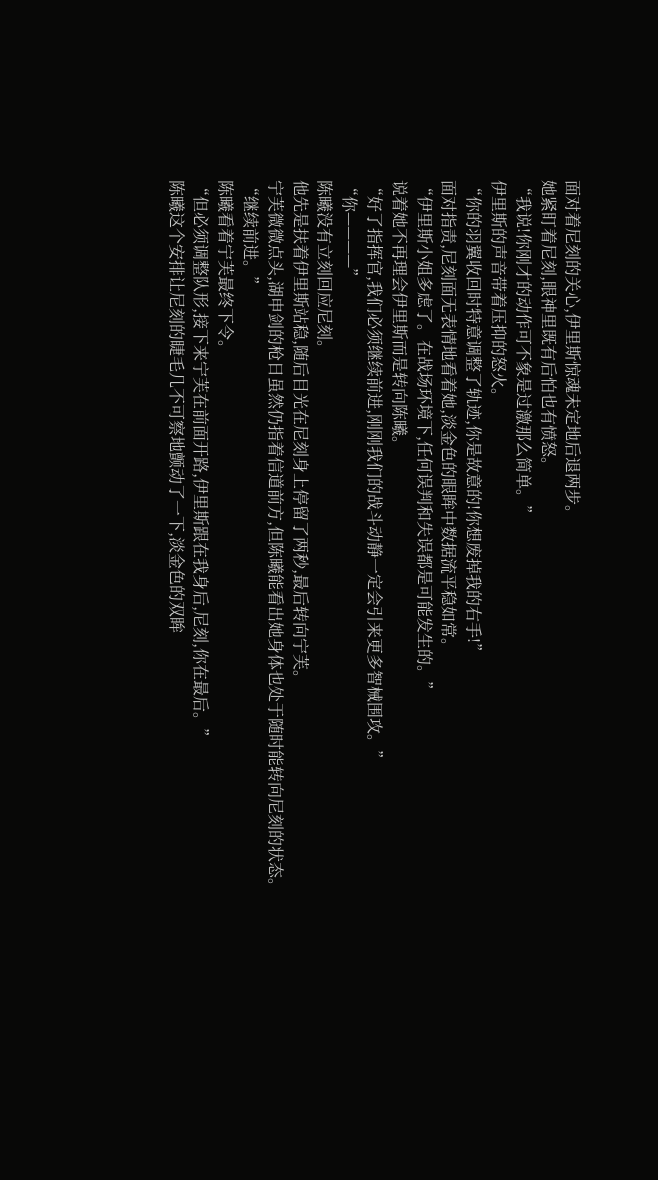面对着尼刻的关心,伊里斯惊魂未定地后退两步。
她紧盯着尼刻,眼神里既有后怕也有愤怒。
“我说!你刚才的动作可不象是过激那么简单。”
伊里斯的声音带着压抑的怒火。
“你的羽翼收回时特意调整了轨迹,你是故意的!你想废掉我的右手!”
面对指责,尼刻面无表情地看着她,淡金色的眼眸中数据流平稳如常。
“伊里斯小姐多虑了。在战场环境下,任何误判和失误都是可能发生的。”
说着她不再理会伊里斯而是转向陈曦。
“好了指挥官,我们必须继续前进,刚刚我们的战斗动静一定会引来更多智械围攻。”
“你————”
陈曦没有立刻回应尼刻。
他先是扶着伊里斯站稳,随后目光在尼刻身上停留了两秒,最后转向宁芙。
宁芙微微点头,湖申剑的枪日虽然仍指着信道前方,但陈曦能看出她身体也处于随时能转向尼刻的状态。
“继续前进。”
陈曦看着宁芙最终下令。
“但必须调整队形,接下来宁芙在前面开路,伊里斯跟在我身后,尼刻,你在最后。”
陈曦这个安排让尼刻的睫毛几不可察地颤动了一下,淡金色的双眸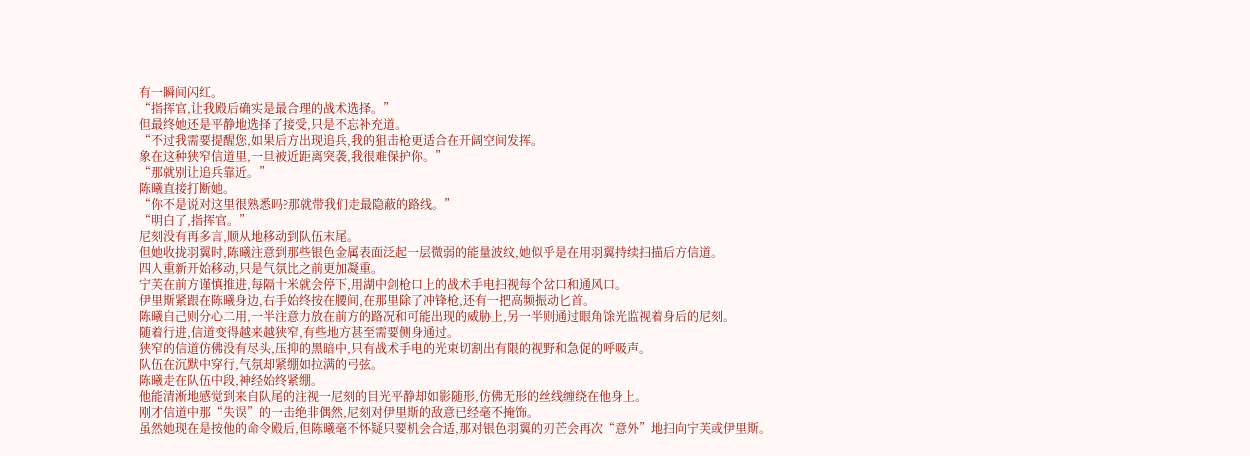有一瞬间闪红。
“指挥官,让我殿后确实是最合理的战术选择。”
但最终她还是平静地选择了接受,只是不忘补充道。
“不过我需要提醒您,如果后方出现追兵,我的狙击枪更适合在开阔空间发挥。
象在这种狭窄信道里,一旦被近距离突袭,我很难保护你。”
“那就别让追兵靠近。”
陈曦直接打断她。
“你不是说对这里很熟悉吗?那就带我们走最隐蔽的路线。”
“明白了,指挥官。”
尼刻没有再多言,顺从地移动到队伍末尾。
但她收拢羽翼时,陈曦注意到那些银色金属表面泛起一层微弱的能量波纹,她似乎是在用羽翼持续扫描后方信道。
四人重新开始移动,只是气氛比之前更加凝重。
宁芙在前方谨慎推进,每隔十米就会停下,用湖中剑枪口上的战术手电扫视每个岔口和通风口。
伊里斯紧跟在陈曦身边,右手始终按在腰间,在那里除了冲锋枪,还有一把高频振动匕首。
陈曦自己则分心二用,一半注意力放在前方的路况和可能出现的威胁上,另一半则通过眼角馀光监视着身后的尼刻。
随着行进,信道变得越来越狭窄,有些地方甚至需要侧身通过。
狭窄的信道仿佛没有尽头,压抑的黑暗中,只有战术手电的光束切割出有限的视野和急促的呼吸声。
队伍在沉默中穿行,气氛却紧绷如拉满的弓弦。
陈曦走在队伍中段,神经始终紧绷。
他能清淅地感觉到来自队尾的注视一尼刻的目光平静却如影随形,仿佛无形的丝线缠绕在他身上。
刚才信道中那“失误”的一击绝非偶然,尼刻对伊里斯的敌意已经毫不掩饰。
虽然她现在是按他的命令殿后,但陈曦毫不怀疑只要机会合适,那对银色羽翼的刃芒会再次“意外”地扫向宁芙或伊里斯。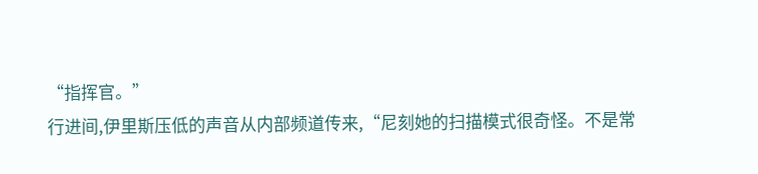“指挥官。”
行进间,伊里斯压低的声音从内部频道传来,“尼刻她的扫描模式很奇怪。不是常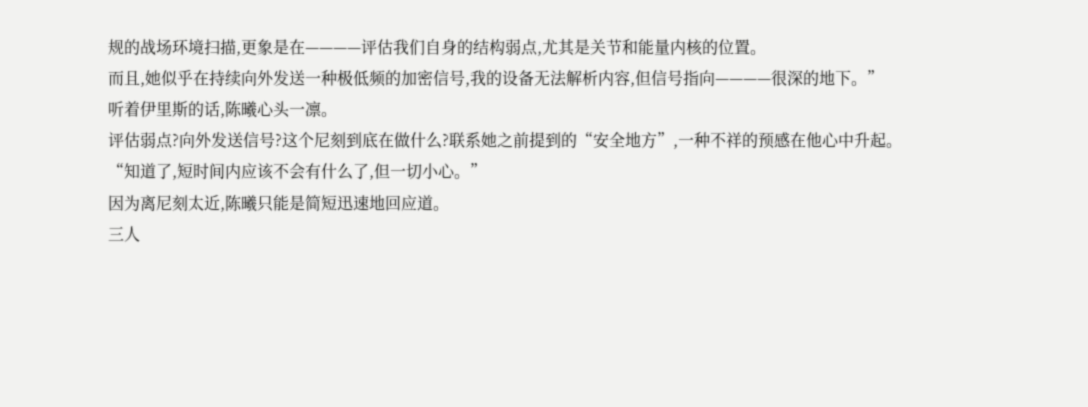规的战场环境扫描,更象是在————评估我们自身的结构弱点,尤其是关节和能量内核的位置。
而且,她似乎在持续向外发送一种极低频的加密信号,我的设备无法解析内容,但信号指向————很深的地下。”
听着伊里斯的话,陈曦心头一凛。
评估弱点?向外发送信号?这个尼刻到底在做什么?联系她之前提到的“安全地方”,一种不祥的预感在他心中升起。
“知道了,短时间内应该不会有什么了,但一切小心。”
因为离尼刻太近,陈曦只能是简短迅速地回应道。
三人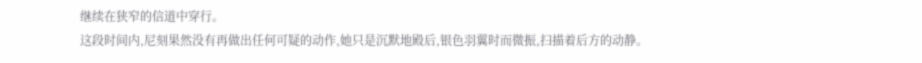继续在狭窄的信道中穿行。
这段时间内,尼刻果然没有再做出任何可疑的动作,她只是沉默地殿后,银色羽翼时而微振,扫描着后方的动静。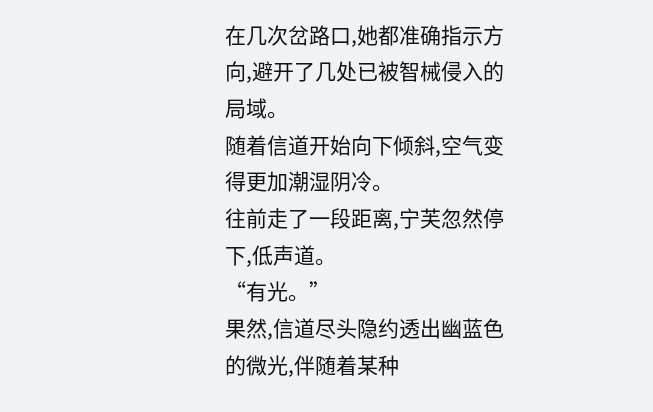在几次岔路口,她都准确指示方向,避开了几处已被智械侵入的局域。
随着信道开始向下倾斜,空气变得更加潮湿阴冷。
往前走了一段距离,宁芙忽然停下,低声道。
“有光。”
果然,信道尽头隐约透出幽蓝色的微光,伴随着某种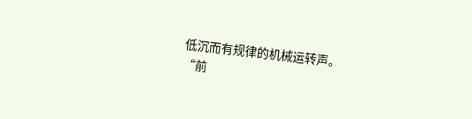低沉而有规律的机械运转声。
“前